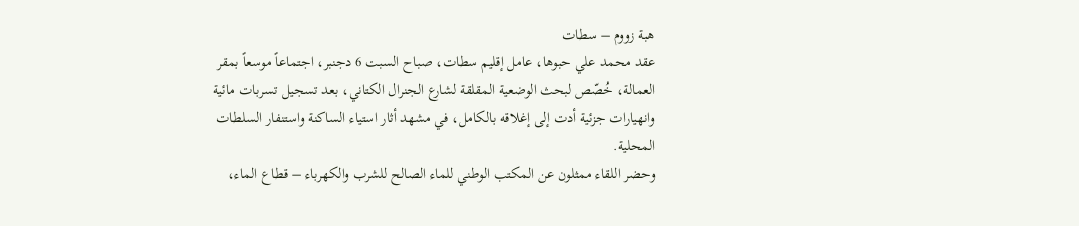هبة زووم – سطات
عقد محمد علي حبوها، عامل إقليم سطات، صباح السبت 6 دجنبر، اجتماعاً موسعاً بمقر العمالة، خُصّص لبحث الوضعية المقلقة لشارع الجنرال الكتاني، بعد تسجيل تسربات مائية وانهيارات جزئية أدت إلى إغلاقه بالكامل، في مشهد أثار استياء الساكنة واستنفار السلطات المحلية.
وحضر اللقاء ممثلون عن المكتب الوطني للماء الصالح للشرب والكهرباء – قطاع الماء،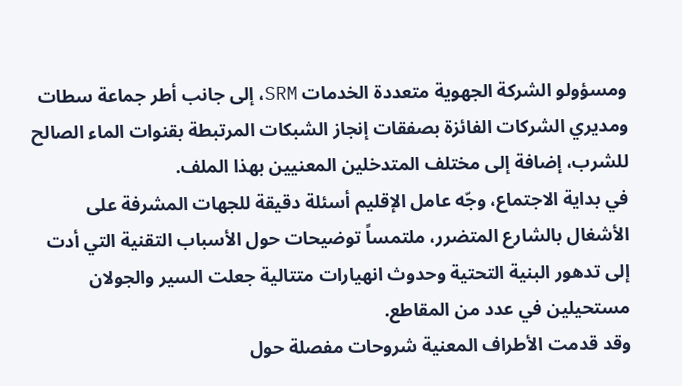ومسؤولو الشركة الجهوية متعددة الخدمات SRM، إلى جانب أطر جماعة سطات ومديري الشركات الفائزة بصفقات إنجاز الشبكات المرتبطة بقنوات الماء الصالح للشرب، إضافة إلى مختلف المتدخلين المعنيين بهذا الملف.
في بداية الاجتماع، وجّه عامل الإقليم أسئلة دقيقة للجهات المشرفة على الأشغال بالشارع المتضرر، ملتمساً توضيحات حول الأسباب التقنية التي أدت إلى تدهور البنية التحتية وحدوث انهيارات متتالية جعلت السير والجولان مستحيلين في عدد من المقاطع.
وقد قدمت الأطراف المعنية شروحات مفصلة حول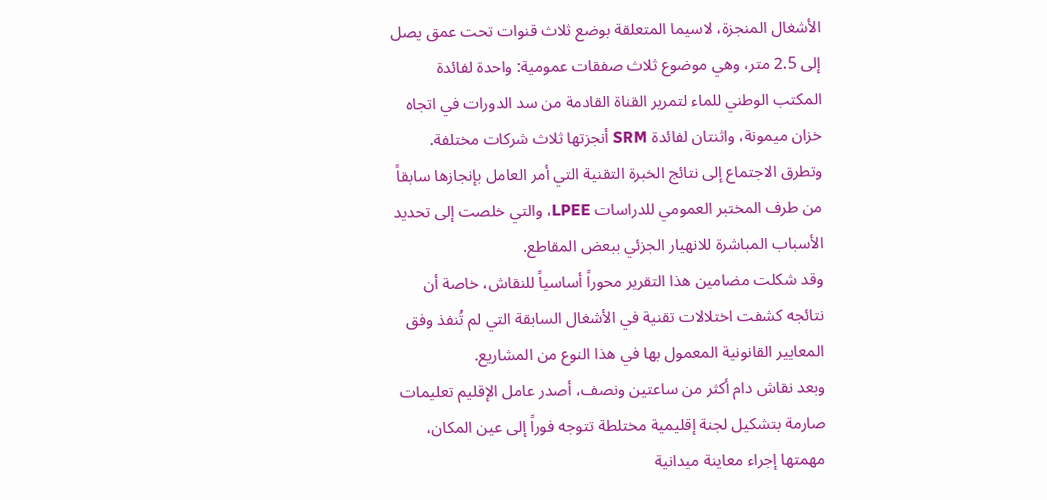الأشغال المنجزة، لاسيما المتعلقة بوضع ثلاث قنوات تحت عمق يصل إلى 2.5 متر، وهي موضوع ثلاث صفقات عمومية: واحدة لفائدة المكتب الوطني للماء لتمرير القناة القادمة من سد الدورات في اتجاه خزان ميمونة، واثنتان لفائدة SRM أنجزتها ثلاث شركات مختلفة.
وتطرق الاجتماع إلى نتائج الخبرة التقنية التي أمر العامل بإنجازها سابقاً من طرف المختبر العمومي للدراسات LPEE، والتي خلصت إلى تحديد الأسباب المباشرة للانهيار الجزئي ببعض المقاطع.
وقد شكلت مضامين هذا التقرير محوراً أساسياً للنقاش، خاصة أن نتائجه كشفت اختلالات تقنية في الأشغال السابقة التي لم تُنفذ وفق المعايير القانونية المعمول بها في هذا النوع من المشاريع.
وبعد نقاش دام أكثر من ساعتين ونصف، أصدر عامل الإقليم تعليمات صارمة بتشكيل لجنة إقليمية مختلطة تتوجه فوراً إلى عين المكان، مهمتها إجراء معاينة ميدانية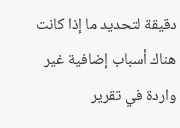دقيقة لتحديد ما إذا كانت هناك أسباب إضافية غير واردة في تقرير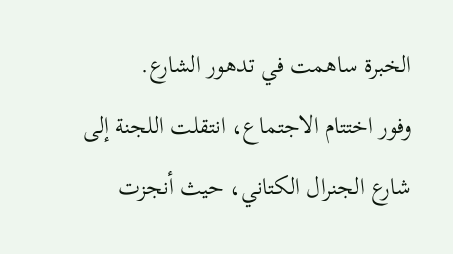الخبرة ساهمت في تدهور الشارع.
وفور اختتام الاجتماع، انتقلت اللجنة إلى شارع الجنرال الكتاني، حيث أنجزت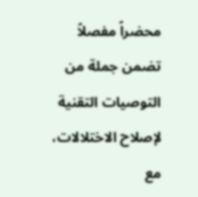محضراً مفصلاً تضمن جملة من التوصيات التقنية لإصلاح الاختلالات، مع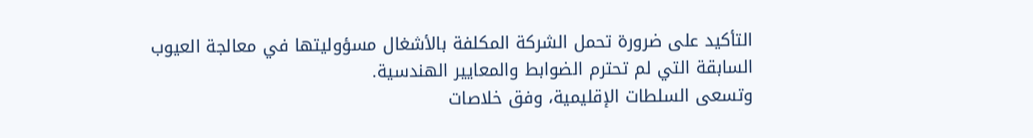التأكيد على ضرورة تحمل الشركة المكلفة بالأشغال مسؤوليتها في معالجة العيوب السابقة التي لم تحترم الضوابط والمعايير الهندسية.
وتسعى السلطات الإقليمية، وفق خلاصات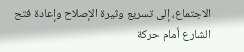الاجتماع، إلى تسريع وثيرة الإصلاح وإعادة فتح الشارع أمام حركة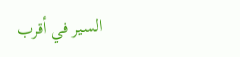السير في أقرب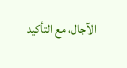الآجال، مع التأكيد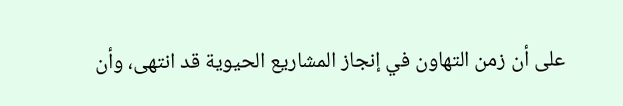على أن زمن التهاون في إنجاز المشاريع الحيوية قد انتهى، وأن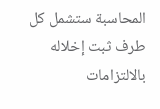المحاسبة ستشمل كل طرف ثبت إخلاله بالالتزامات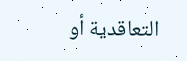التعاقدية أو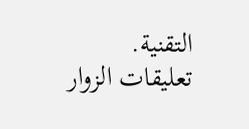التقنية.
تعليقات الزوار